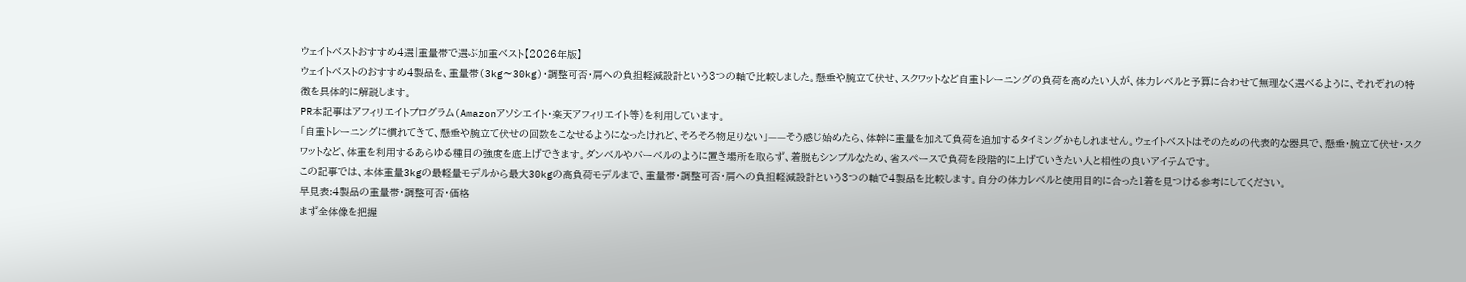ウェイトベストおすすめ4選|重量帯で選ぶ加重ベスト【2026年版】
ウェイトベストのおすすめ4製品を、重量帯(3kg〜30kg)・調整可否・肩への負担軽減設計という3つの軸で比較しました。懸垂や腕立て伏せ、スクワットなど自重トレーニングの負荷を高めたい人が、体力レベルと予算に合わせて無理なく選べるように、それぞれの特徴を具体的に解説します。
PR本記事はアフィリエイトプログラム(Amazonアソシエイト・楽天アフィリエイト等)を利用しています。
「自重トレーニングに慣れてきて、懸垂や腕立て伏せの回数をこなせるようになったけれど、そろそろ物足りない」——そう感じ始めたら、体幹に重量を加えて負荷を追加するタイミングかもしれません。ウェイトベストはそのための代表的な器具で、懸垂・腕立て伏せ・スクワットなど、体重を利用するあらゆる種目の強度を底上げできます。ダンベルやバーベルのように置き場所を取らず、着脱もシンプルなため、省スペースで負荷を段階的に上げていきたい人と相性の良いアイテムです。
この記事では、本体重量3kgの最軽量モデルから最大30kgの高負荷モデルまで、重量帯・調整可否・肩への負担軽減設計という3つの軸で4製品を比較します。自分の体力レベルと使用目的に合った1着を見つける参考にしてください。
早見表:4製品の重量帯・調整可否・価格
まず全体像を把握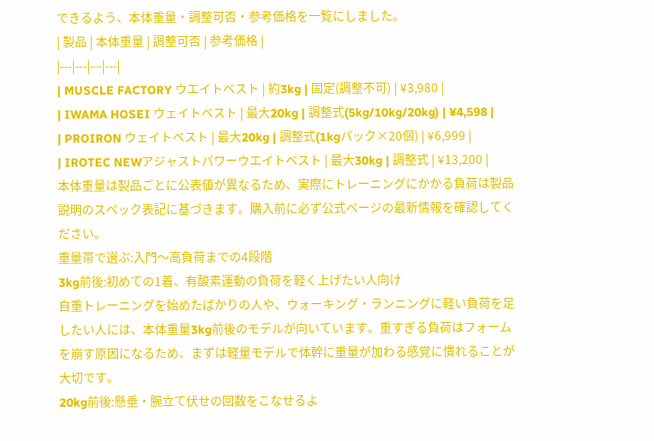できるよう、本体重量・調整可否・参考価格を一覧にしました。
| 製品 | 本体重量 | 調整可否 | 参考価格 |
|---|---|---|---|
| MUSCLE FACTORY ウエイトベスト | 約3kg | 固定(調整不可) | ¥3,980 |
| IWAMA HOSEI ウェイトベスト | 最大20kg | 調整式(5kg/10kg/20kg) | ¥4,598 |
| PROIRON ウェイトベスト | 最大20kg | 調整式(1kgパック×20個) | ¥6,999 |
| IROTEC NEWアジャストパワーウエイトベスト | 最大30kg | 調整式 | ¥13,200 |
本体重量は製品ごとに公表値が異なるため、実際にトレーニングにかかる負荷は製品説明のスペック表記に基づきます。購入前に必ず公式ページの最新情報を確認してください。
重量帯で選ぶ:入門〜高負荷までの4段階
3kg前後:初めての1着、有酸素運動の負荷を軽く上げたい人向け
自重トレーニングを始めたばかりの人や、ウォーキング・ランニングに軽い負荷を足したい人には、本体重量3kg前後のモデルが向いています。重すぎる負荷はフォームを崩す原因になるため、まずは軽量モデルで体幹に重量が加わる感覚に慣れることが大切です。
20kg前後:懸垂・腕立て伏せの回数をこなせるよ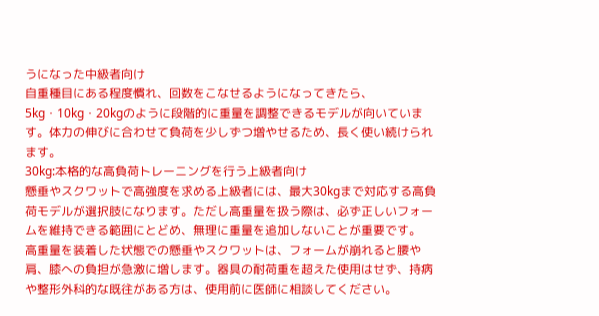うになった中級者向け
自重種目にある程度慣れ、回数をこなせるようになってきたら、5kg・10kg・20kgのように段階的に重量を調整できるモデルが向いています。体力の伸びに合わせて負荷を少しずつ増やせるため、長く使い続けられます。
30kg:本格的な高負荷トレーニングを行う上級者向け
懸垂やスクワットで高強度を求める上級者には、最大30kgまで対応する高負荷モデルが選択肢になります。ただし高重量を扱う際は、必ず正しいフォームを維持できる範囲にとどめ、無理に重量を追加しないことが重要です。
高重量を装着した状態での懸垂やスクワットは、フォームが崩れると腰や肩、膝への負担が急激に増します。器具の耐荷重を超えた使用はせず、持病や整形外科的な既往がある方は、使用前に医師に相談してください。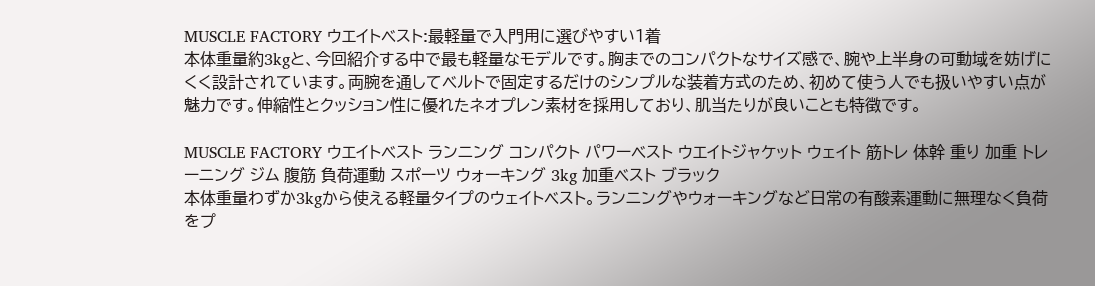MUSCLE FACTORY ウエイトベスト:最軽量で入門用に選びやすい1着
本体重量約3kgと、今回紹介する中で最も軽量なモデルです。胸までのコンパクトなサイズ感で、腕や上半身の可動域を妨げにくく設計されています。両腕を通してベルトで固定するだけのシンプルな装着方式のため、初めて使う人でも扱いやすい点が魅力です。伸縮性とクッション性に優れたネオプレン素材を採用しており、肌当たりが良いことも特徴です。

MUSCLE FACTORY ウエイトベスト ランニング コンパクト パワーベスト ウエイトジャケット ウェイト 筋トレ 体幹 重り 加重 トレーニング ジム 腹筋 負荷運動 スポーツ ウォーキング 3kg 加重ベスト ブラック
本体重量わずか3kgから使える軽量タイプのウェイトベスト。ランニングやウォーキングなど日常の有酸素運動に無理なく負荷をプ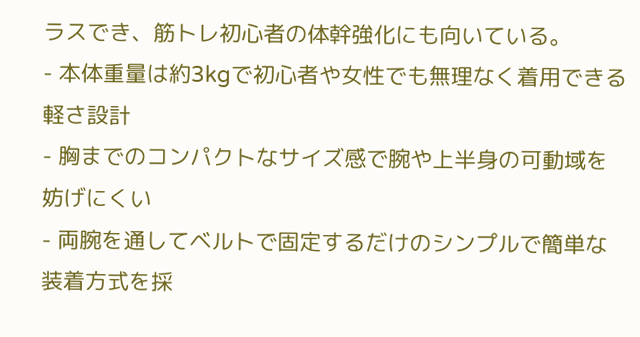ラスでき、筋トレ初心者の体幹強化にも向いている。
- 本体重量は約3kgで初心者や女性でも無理なく着用できる軽さ設計
- 胸までのコンパクトなサイズ感で腕や上半身の可動域を妨げにくい
- 両腕を通してベルトで固定するだけのシンプルで簡単な装着方式を採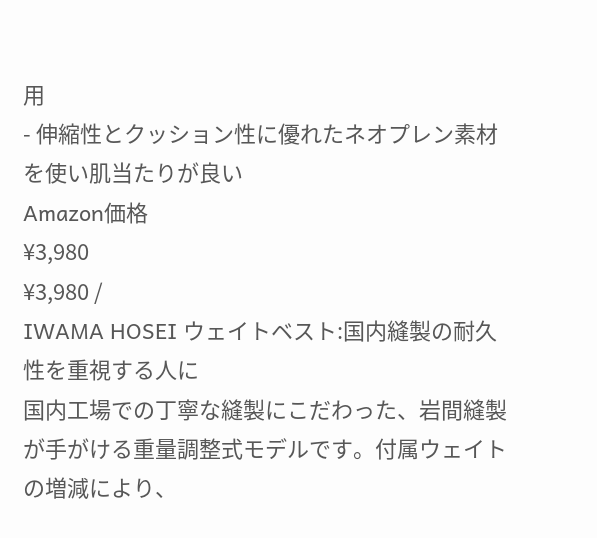用
- 伸縮性とクッション性に優れたネオプレン素材を使い肌当たりが良い
Amazon価格
¥3,980
¥3,980 /
IWAMA HOSEI ウェイトベスト:国内縫製の耐久性を重視する人に
国内工場での丁寧な縫製にこだわった、岩間縫製が手がける重量調整式モデルです。付属ウェイトの増減により、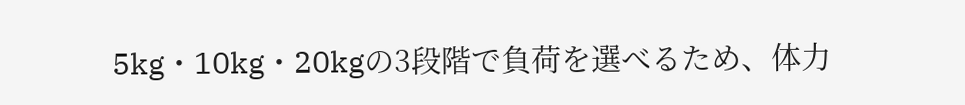5kg・10kg・20kgの3段階で負荷を選べるため、体力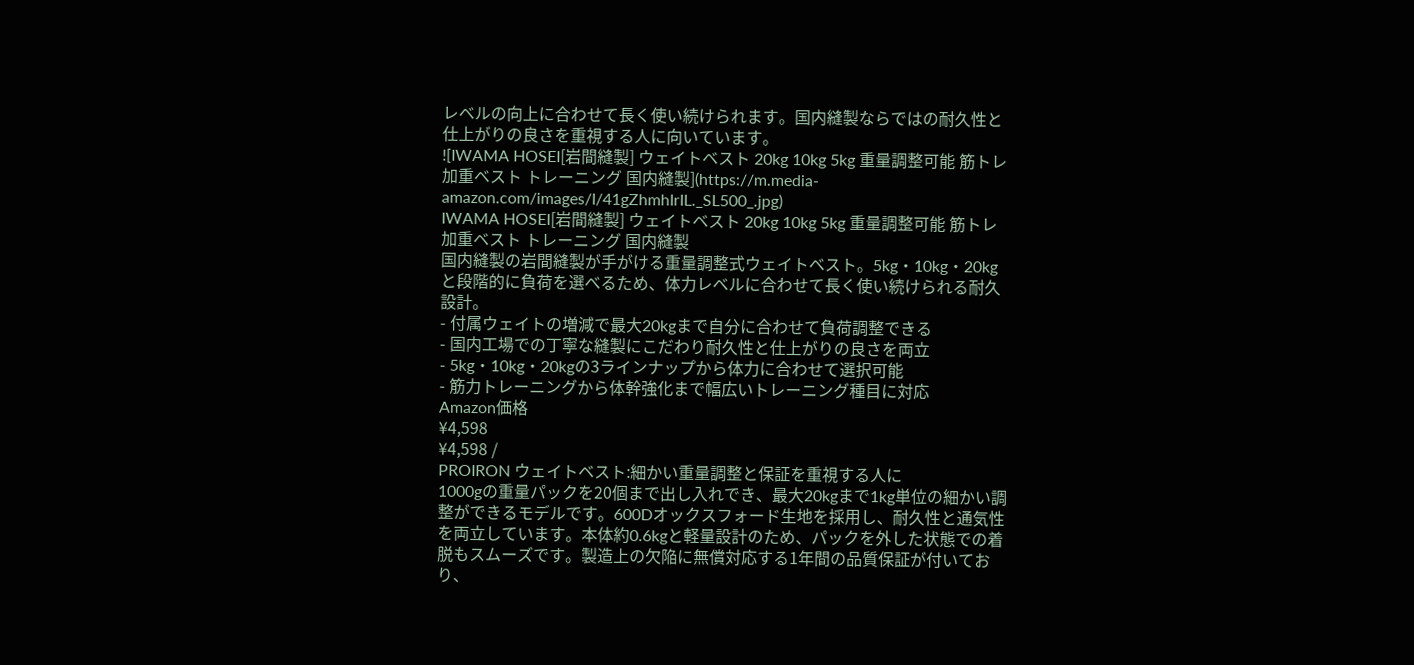レベルの向上に合わせて長く使い続けられます。国内縫製ならではの耐久性と仕上がりの良さを重視する人に向いています。
![IWAMA HOSEI[岩間縫製] ウェイトベスト 20kg 10kg 5kg 重量調整可能 筋トレ 加重ベスト トレーニング 国内縫製](https://m.media-amazon.com/images/I/41gZhmhIrIL._SL500_.jpg)
IWAMA HOSEI[岩間縫製] ウェイトベスト 20kg 10kg 5kg 重量調整可能 筋トレ 加重ベスト トレーニング 国内縫製
国内縫製の岩間縫製が手がける重量調整式ウェイトベスト。5kg・10kg・20kgと段階的に負荷を選べるため、体力レベルに合わせて長く使い続けられる耐久設計。
- 付属ウェイトの増減で最大20kgまで自分に合わせて負荷調整できる
- 国内工場での丁寧な縫製にこだわり耐久性と仕上がりの良さを両立
- 5kg・10kg・20kgの3ラインナップから体力に合わせて選択可能
- 筋力トレーニングから体幹強化まで幅広いトレーニング種目に対応
Amazon価格
¥4,598
¥4,598 /
PROIRON ウェイトベスト:細かい重量調整と保証を重視する人に
1000gの重量パックを20個まで出し入れでき、最大20kgまで1kg単位の細かい調整ができるモデルです。600Dオックスフォード生地を採用し、耐久性と通気性を両立しています。本体約0.6kgと軽量設計のため、パックを外した状態での着脱もスムーズです。製造上の欠陥に無償対応する1年間の品質保証が付いており、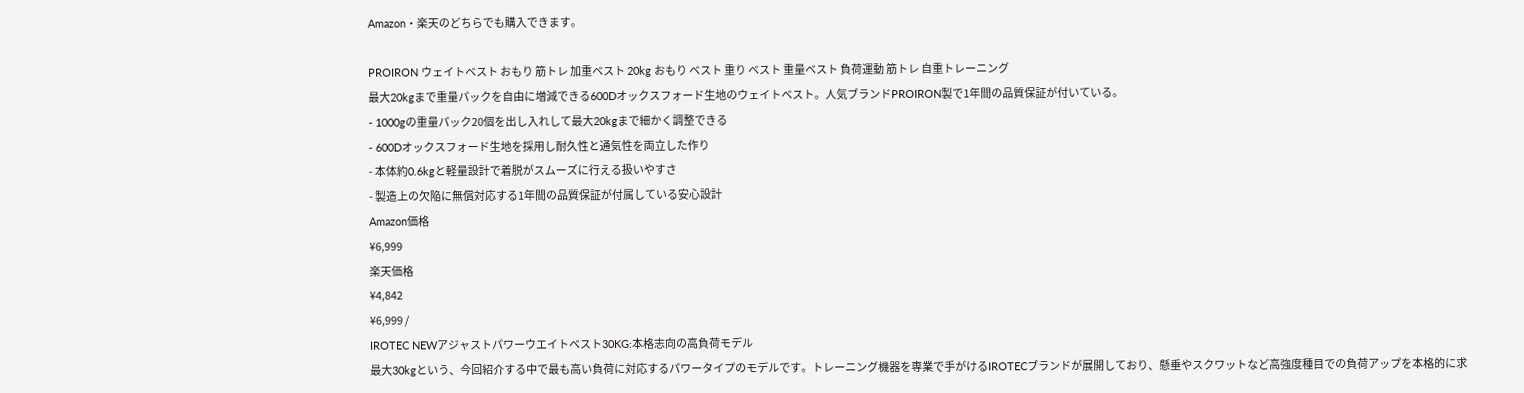Amazon・楽天のどちらでも購入できます。

PROIRON ウェイトベスト おもり 筋トレ 加重ベスト 20kg おもり ベスト 重り ベスト 重量ベスト 負荷運動 筋トレ 自重トレーニング
最大20kgまで重量パックを自由に増減できる600Dオックスフォード生地のウェイトベスト。人気ブランドPROIRON製で1年間の品質保証が付いている。
- 1000gの重量パック20個を出し入れして最大20kgまで細かく調整できる
- 600Dオックスフォード生地を採用し耐久性と通気性を両立した作り
- 本体約0.6kgと軽量設計で着脱がスムーズに行える扱いやすさ
- 製造上の欠陥に無償対応する1年間の品質保証が付属している安心設計
Amazon価格
¥6,999
楽天価格
¥4,842
¥6,999 /
IROTEC NEWアジャストパワーウエイトベスト30KG:本格志向の高負荷モデル
最大30kgという、今回紹介する中で最も高い負荷に対応するパワータイプのモデルです。トレーニング機器を専業で手がけるIROTECブランドが展開しており、懸垂やスクワットなど高強度種目での負荷アップを本格的に求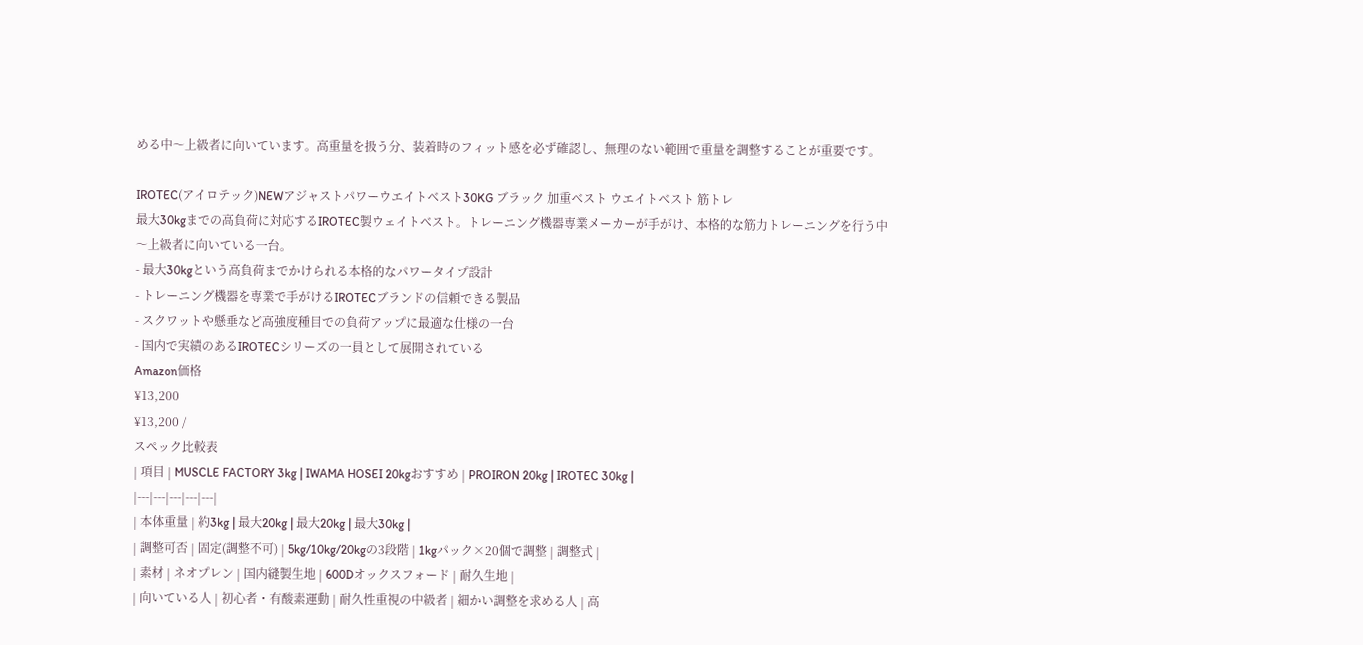める中〜上級者に向いています。高重量を扱う分、装着時のフィット感を必ず確認し、無理のない範囲で重量を調整することが重要です。

IROTEC(アイロテック)NEWアジャストパワーウエイトベスト30KG ブラック 加重ベスト ウエイトベスト 筋トレ
最大30kgまでの高負荷に対応するIROTEC製ウェイトベスト。トレーニング機器専業メーカーが手がけ、本格的な筋力トレーニングを行う中〜上級者に向いている一台。
- 最大30kgという高負荷までかけられる本格的なパワータイプ設計
- トレーニング機器を専業で手がけるIROTECブランドの信頼できる製品
- スクワットや懸垂など高強度種目での負荷アップに最適な仕様の一台
- 国内で実績のあるIROTECシリーズの一員として展開されている
Amazon価格
¥13,200
¥13,200 /
スペック比較表
| 項目 | MUSCLE FACTORY 3kg | IWAMA HOSEI 20kgおすすめ | PROIRON 20kg | IROTEC 30kg |
|---|---|---|---|---|
| 本体重量 | 約3kg | 最大20kg | 最大20kg | 最大30kg |
| 調整可否 | 固定(調整不可) | 5kg/10kg/20kgの3段階 | 1kgパック×20個で調整 | 調整式 |
| 素材 | ネオプレン | 国内縫製生地 | 600Dオックスフォード | 耐久生地 |
| 向いている人 | 初心者・有酸素運動 | 耐久性重視の中級者 | 細かい調整を求める人 | 高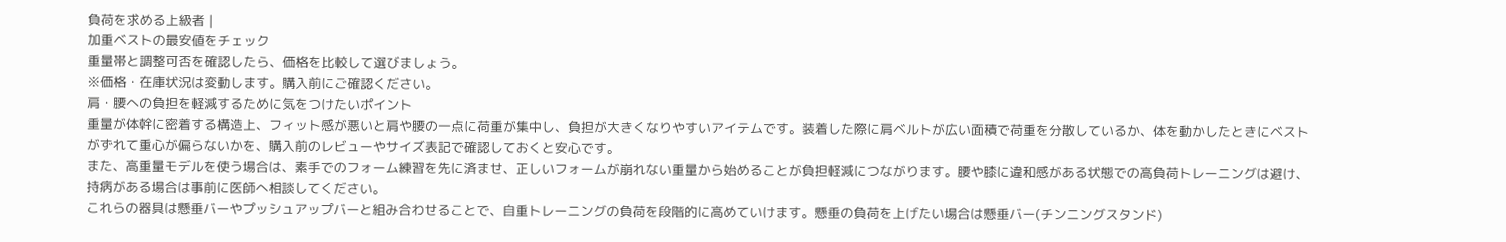負荷を求める上級者 |
加重ベストの最安値をチェック
重量帯と調整可否を確認したら、価格を比較して選びましょう。
※価格・在庫状況は変動します。購入前にご確認ください。
肩・腰への負担を軽減するために気をつけたいポイント
重量が体幹に密着する構造上、フィット感が悪いと肩や腰の一点に荷重が集中し、負担が大きくなりやすいアイテムです。装着した際に肩ベルトが広い面積で荷重を分散しているか、体を動かしたときにベストがずれて重心が偏らないかを、購入前のレビューやサイズ表記で確認しておくと安心です。
また、高重量モデルを使う場合は、素手でのフォーム練習を先に済ませ、正しいフォームが崩れない重量から始めることが負担軽減につながります。腰や膝に違和感がある状態での高負荷トレーニングは避け、持病がある場合は事前に医師へ相談してください。
これらの器具は懸垂バーやプッシュアップバーと組み合わせることで、自重トレーニングの負荷を段階的に高めていけます。懸垂の負荷を上げたい場合は懸垂バー(チンニングスタンド)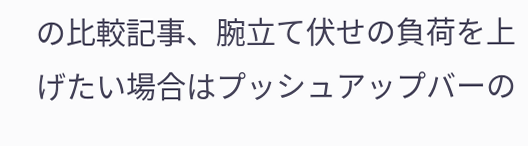の比較記事、腕立て伏せの負荷を上げたい場合はプッシュアップバーの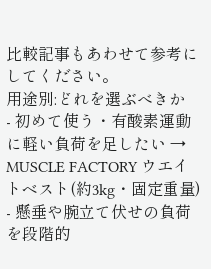比較記事もあわせて参考にしてください。
用途別:どれを選ぶべきか
- 初めて使う・有酸素運動に軽い負荷を足したい → MUSCLE FACTORY ウエイトベスト(約3kg・固定重量)
- 懸垂や腕立て伏せの負荷を段階的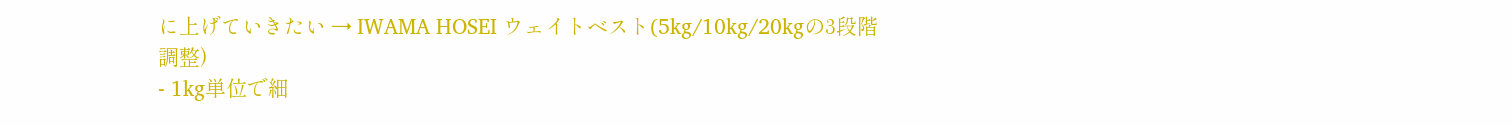に上げていきたい → IWAMA HOSEI ウェイトベスト(5kg/10kg/20kgの3段階調整)
- 1kg単位で細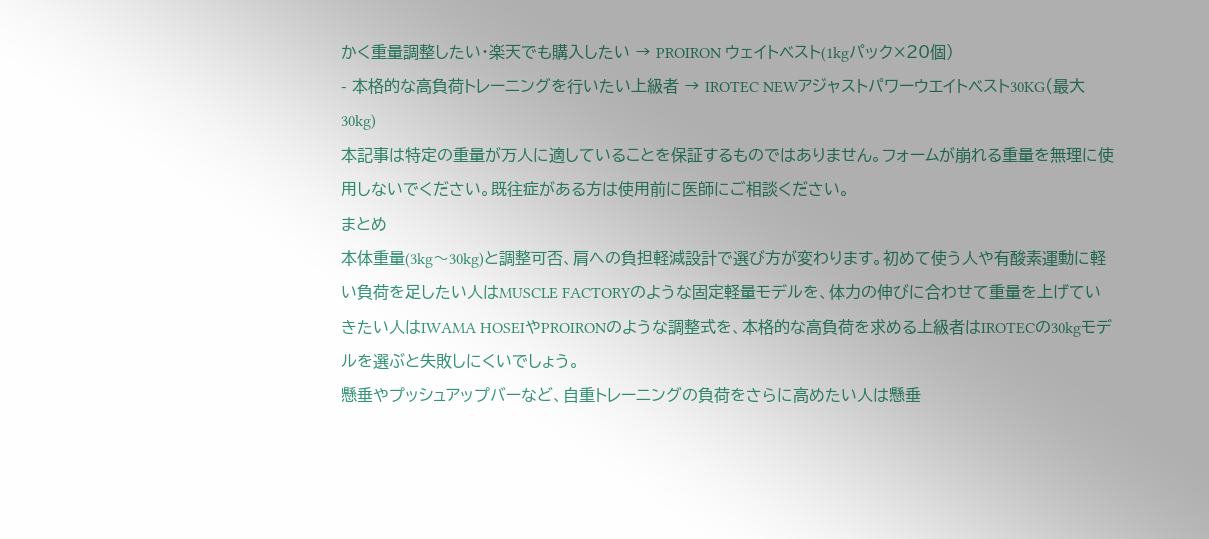かく重量調整したい・楽天でも購入したい → PROIRON ウェイトベスト(1kgパック×20個)
- 本格的な高負荷トレーニングを行いたい上級者 → IROTEC NEWアジャストパワーウエイトベスト30KG(最大30kg)
本記事は特定の重量が万人に適していることを保証するものではありません。フォームが崩れる重量を無理に使用しないでください。既往症がある方は使用前に医師にご相談ください。
まとめ
本体重量(3kg〜30kg)と調整可否、肩への負担軽減設計で選び方が変わります。初めて使う人や有酸素運動に軽い負荷を足したい人はMUSCLE FACTORYのような固定軽量モデルを、体力の伸びに合わせて重量を上げていきたい人はIWAMA HOSEIやPROIRONのような調整式を、本格的な高負荷を求める上級者はIROTECの30kgモデルを選ぶと失敗しにくいでしょう。
懸垂やプッシュアップバーなど、自重トレーニングの負荷をさらに高めたい人は懸垂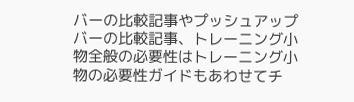バーの比較記事やプッシュアップバーの比較記事、トレーニング小物全般の必要性はトレーニング小物の必要性ガイドもあわせてチ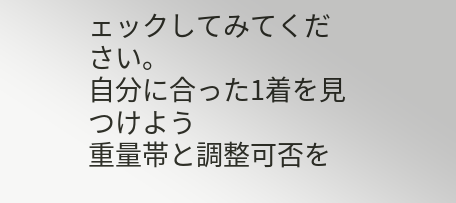ェックしてみてください。
自分に合った1着を見つけよう
重量帯と調整可否を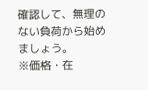確認して、無理のない負荷から始めましょう。
※価格・在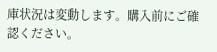庫状況は変動します。購入前にご確認ください。